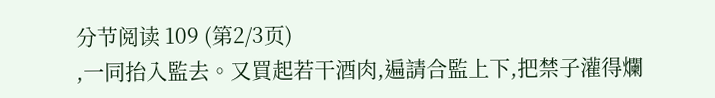分节阅读 109 (第2/3页)
,一同抬入監去。又買起若干酒肉,遍請合監上下,把禁子灌得爛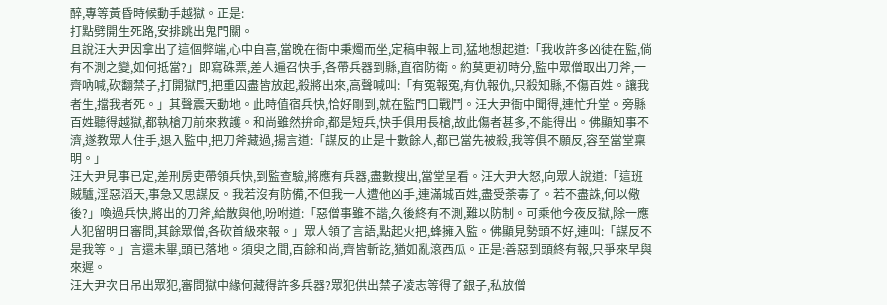醉,專等黃昏時候動手越獄。正是:
打點劈開生死路,安排跳出鬼門關。
且說汪大尹因拿出了這個弊端,心中自喜,當晚在衙中秉燭而坐,定稿申報上司,猛地想起道:「我收許多凶徒在監,倘有不測之變,如何抵當?」即寫硃票,差人遍召快手,各帶兵器到縣,直宿防衛。約莫更初時分,監中眾僧取出刀斧,一齊吶喊,砍翻禁子,打開獄門,把重囚盡皆放起,殺將出來,高聲喊叫:「有冤報冤,有仇報仇,只殺知縣,不傷百姓。讓我者生,擋我者死。」其聲震天動地。此時值宿兵快,恰好剛到,就在監門口戰鬥。汪大尹衙中聞得,連忙升堂。旁縣百姓聽得越獄,都執槍刀前來救護。和尚雖然拚命,都是短兵,快手俱用長槍,故此傷者甚多,不能得出。佛顯知事不濟,遂教眾人住手,退入監中,把刀斧藏過,揚言道:「謀反的止是十數餘人,都已當先被殺,我等俱不願反,容至當堂稟明。」
汪大尹見事已定,差刑房吏帶領兵快,到監查驗,將應有兵器,盡數搜出,當堂呈看。汪大尹大怒,向眾人說道:「這班賊驢,淫惡滔天,事急又思謀反。我若沒有防備,不但我一人遭他凶手,連滿城百姓,盡受荼毒了。若不盡誅,何以儆後?」喚過兵快,將出的刀斧,給散與他,吩咐道:「惡僧事雖不諧,久後終有不測,難以防制。可乘他今夜反獄,除一應人犯留明日審問,其餘眾僧,各砍首級來報。」眾人領了言語,點起火把,蜂擁入監。佛顯見勢頭不好,連叫:「謀反不是我等。」言還未畢,頭已落地。須臾之間,百餘和尚,齊皆斬訖,猶如亂滾西瓜。正是:善惡到頭終有報,只爭來早與來遲。
汪大尹次日吊出眾犯,審問獄中緣何藏得許多兵器?眾犯供出禁子凌志等得了銀子,私放僧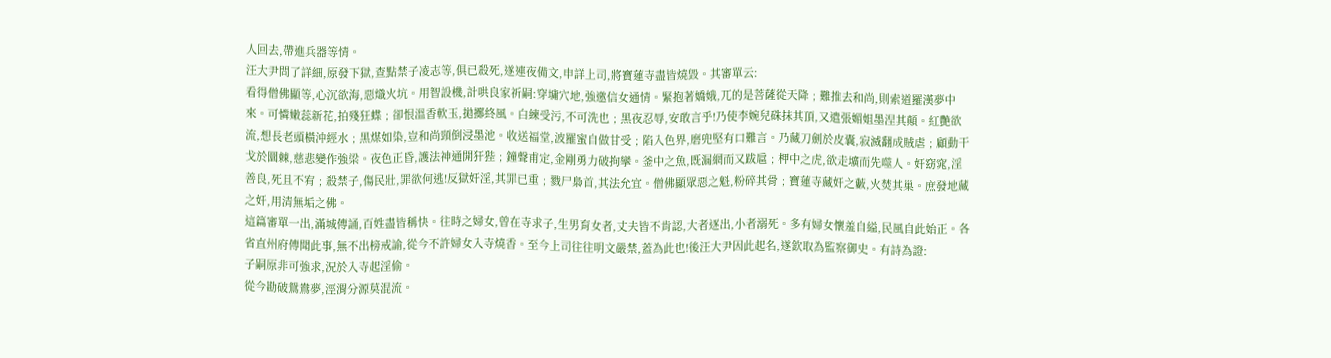人回去,帶進兵器等情。
汪大尹問了詳細,原發下獄,查點禁子凌志等,俱已殺死,遂連夜備文,申詳上司,將寶蓮寺盡皆燒毀。其審單云:
看得僧佛顯等,心沉欲海,惡熾火坑。用智設機,計哄良家祈嗣:穿墉穴地,強邀信女通情。緊抱著嬌娥,兀的是菩薩從天降﹔難推去和尚,則索道羅漢夢中來。可憐嫩蕊新花,拍殘狂蝶﹔卻恨溫香軟玉,拋擲終風。白練受污,不可洗也﹔黑夜忍辱,安敢言乎!乃使李婉兒硃抹其頂,又遣張媚姐墨涅其顛。紅艷欲流,想長老頭橫沖經水﹔黑煤如染,豈和尚頸倒浸墨池。收送福堂,波羅蜜自做甘受﹔陷入色界,磨兜堅有口難言。乃藏刀劍於皮囊,寂滅翻成賊虐﹔顧動干戈於圜棘,慈悲變作強梁。夜色正昏,護法神通開犴狴﹔鐘聲甫定,金剛勇力破拘攣。釜中之魚,既漏網而又跋扈﹔柙中之虎,欲走壙而先噬人。奸窈窕,淫善良,死且不宥﹔殺禁子,傷民壯,罪欲何逃!反獄奸淫,其罪已重﹔戮尸梟首,其法允宜。僧佛顯眾惡之魁,粉碎其骨﹔寶蓮寺藏奸之藪,火焚其巢。庶發地藏之奸,用清無垢之佛。
這篇審單一出,滿城傳誦,百姓盡皆稱快。往時之婦女,曾在寺求子,生男育女者,丈夫皆不肯認,大者逐出,小者溺死。多有婦女懷羞自縊,民風自此始正。各省直州府傳聞此事,無不出榜戒諭,從今不許婦女入寺燒香。至今上司往往明文嚴禁,蓋為此也!後汪大尹因此起名,遂欽取為監察御史。有詩為證:
子嗣原非可強求,況於入寺起淫偷。
從今勘破鴛鴦夢,涇渭分源莫混流。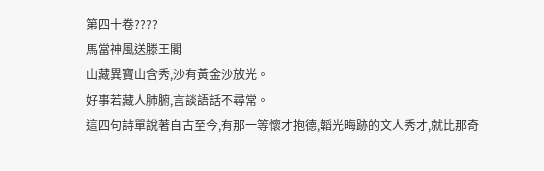第四十卷????
馬當神風送滕王閣
山藏異寶山含秀,沙有黃金沙放光。
好事若藏人肺腑,言談語話不尋常。
這四句詩單說著自古至今,有那一等懷才抱德,韜光晦跡的文人秀才,就比那奇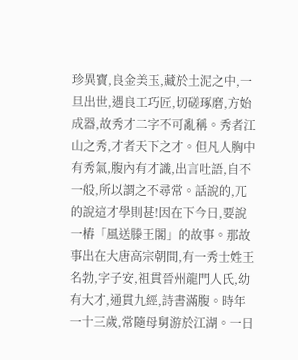珍異寶,良金美玉,藏於土泥之中,一旦出世,遇良工巧匠,切磋琢磨,方始成器,故秀才二字不可亂稱。秀者江山之秀,才者天下之才。但凡人胸中有秀氣,腹內有才識,出言吐語,自不一般,所以謂之不尋常。話說的,兀的說這才學則甚!因在下今日,要說一樁「風送滕王閣」的故事。那故事出在大唐高宗朝間,有一秀士姓王名勃,字子安,祖貫晉州龍門人氏,幼有大才,通貫九經,詩書滿腹。時年一十三歲,常隨母舅游於江湖。一日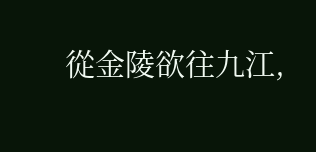從金陵欲往九江,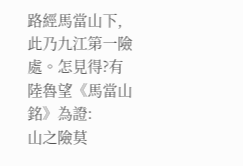路經馬當山下,此乃九江第一險處。怎見得?有陸魯望《馬當山銘》為證:
山之險莫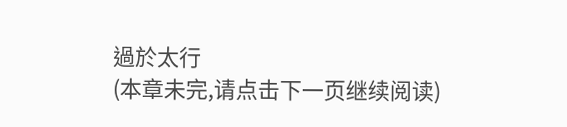過於太行
(本章未完,请点击下一页继续阅读)